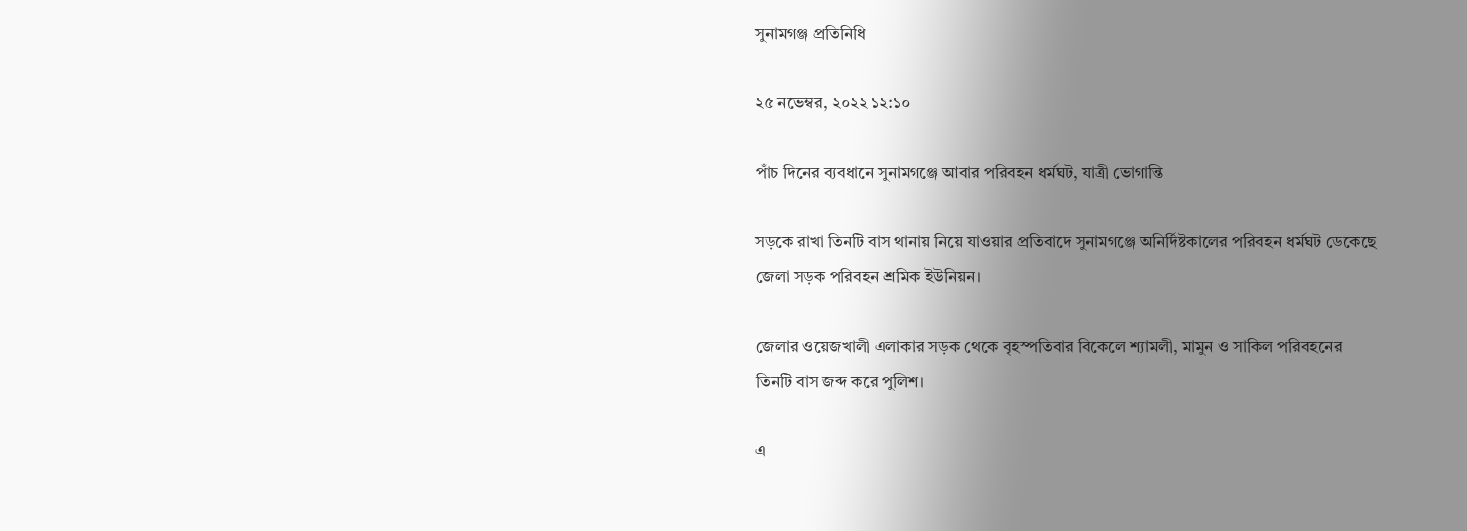সুনামগঞ্জ প্রতিনিধি

২৫ নভেম্বর, ২০২২ ১২:১০

পাঁচ দিনের ব্যবধানে সুনামগঞ্জে আবার পরিবহন ধর্মঘট, যাত্রী ভোগান্তি

সড়কে রাখা তিনটি বাস থানায় নিয়ে যাওয়ার প্রতিবাদে সুনামগঞ্জে অনির্দিষ্টকালের পরিবহন ধর্মঘট ডেকেছে জেলা সড়ক পরিবহন শ্রমিক ইউনিয়ন।

জেলার ওয়েজখালী এলাকার সড়ক থেকে বৃহস্পতিবার বিকেলে শ্যামলী, মামুন ও সাকিল পরিবহনের তিনটি বাস জব্দ করে পুলিশ।

এ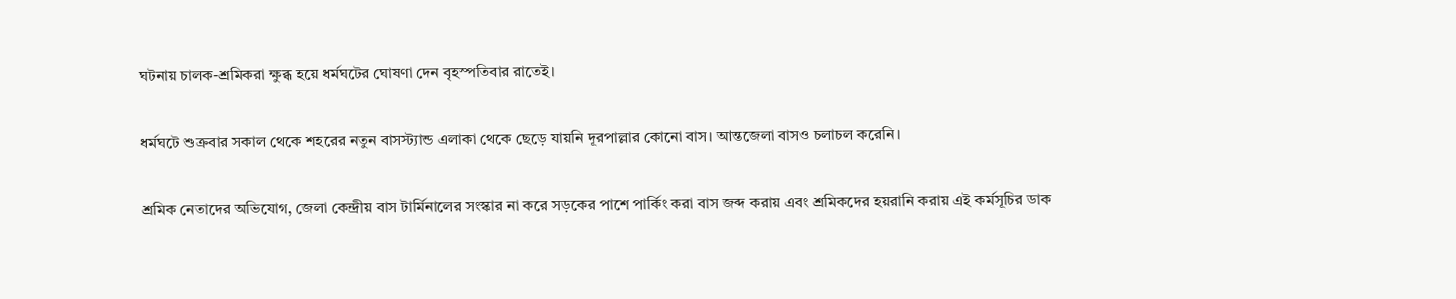ঘটনায় চালক-শ্রমিকরা ক্ষুব্ধ হয়ে ধর্মঘটের ঘোষণা দেন বৃহস্পতিবার রাতেই।

ধর্মঘটে শুক্রবার সকাল থেকে শহরের নতুন বাসস্ট্যান্ড এলাকা থেকে ছেড়ে যায়নি দূরপাল্লার কোনো বাস। আন্তজেলা বাসও চলাচল করেনি।

শ্রমিক নেতাদের অভিযোগ, জেলা কেন্দ্রীয় বাস টার্মিনালের সংস্কার না করে সড়কের পাশে পার্কিং করা বাস জব্দ করায় এবং শ্রমিকদের হয়রানি করায় এই কর্মসূচির ডাক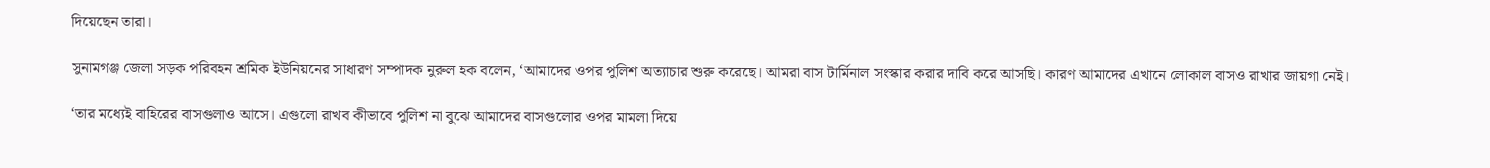দিয়েছেন তারা।

সুনামগঞ্জ জেলা সড়ক পরিবহন শ্রমিক ইউনিয়নের সাধারণ সম্পাদক নুরুল হক বলেন, ‘আমাদের ওপর পুলিশ অত্যাচার শুরু করেছে। আমরা বাস টার্মিনাল সংস্কার করার দাবি করে আসছি। কারণ আমাদের এখানে লোকাল বাসও রাখার জায়গা নেই।

‘তার মধ্যেই বাহিরের বাসগুলাও আসে। এগুলো রাখব কীভাবে পুলিশ না বুঝে আমাদের বাসগুলোর ওপর মামলা দিয়ে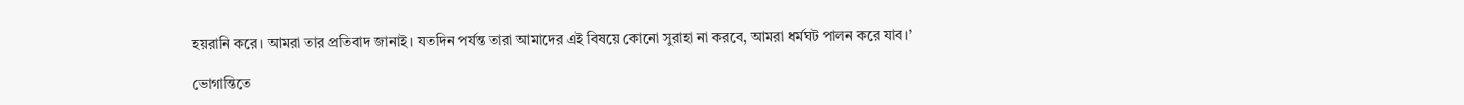হয়রানি করে। আমরা তার প্রতিবাদ জানাই। যতদিন পর্যন্ত তারা আমাদের এই বিষয়ে কোনো সুরাহা না করবে, আমরা ধর্মঘট পালন করে যাব।’

ভোগান্তিতে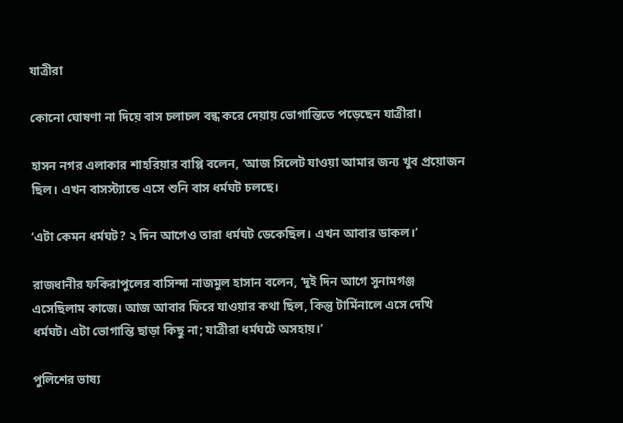যাত্রীরা

কোনো ঘোষণা না দিয়ে বাস চলাচল বন্ধ করে দেয়ায় ভোগান্তিতে পড়েছেন যাত্রীরা।

হাসন নগর এলাকার শাহরিয়ার বাপ্পি বলেন, ‘আজ সিলেট যাওয়া আমার জন্য খুব প্রয়োজন ছিল। এখন বাসস্ট্যান্ডে এসে শুনি বাস ধর্মঘট চলছে।

‘এটা কেমন ধর্মঘট? ২ দিন আগেও তারা ধর্মঘট ডেকেছিল। এখন আবার ডাকল।’

রাজধানীর ফকিরাপুলের বাসিন্দা নাজমুল হাসান বলেন, ‘দুই দিন আগে সুনামগঞ্জ এসেছিলাম কাজে। আজ আবার ফিরে যাওয়ার কথা ছিল, কিন্তু টার্মিনালে এসে দেখি ধর্মঘট। এটা ভোগান্তি ছাড়া কিছু না; যাত্রীরা ধর্মঘটে অসহায়।’

পুলিশের ভাষ্য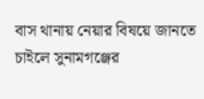বাস থানায় নেয়ার বিষয়ে জানতে চাইলে সুনামগঞ্জের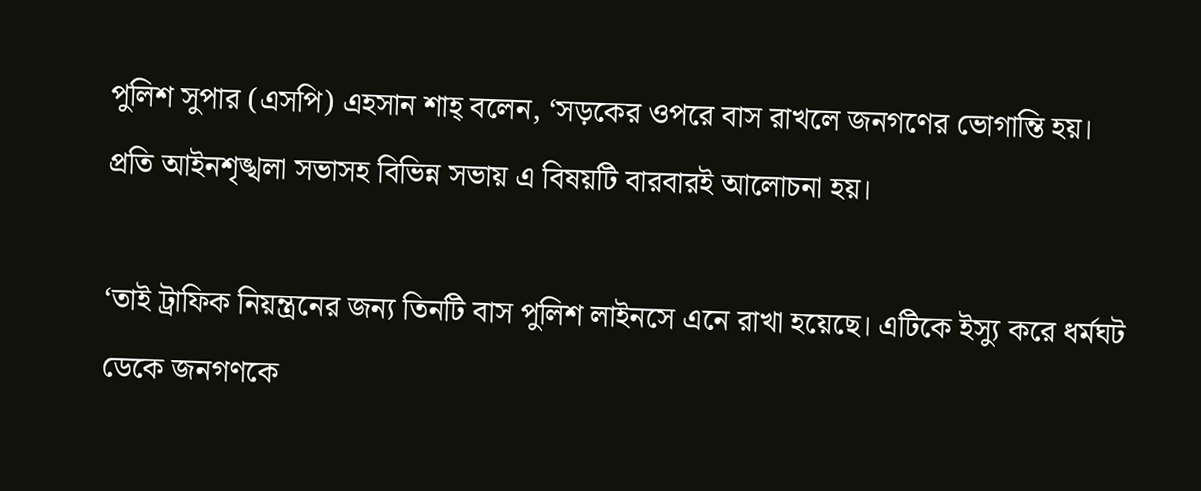পুলিশ সুপার (এসপি) এহসান শাহ্ বলেন, ‘সড়কের ওপরে বাস রাখলে জনগণের ভোগান্তি হয়। প্রতি আইনশৃঙ্খলা সভাসহ বিভিন্ন সভায় এ বিষয়টি বারবারই আলোচনা হয়।

‘তাই ট্রাফিক নিয়ন্ত্রনের জন্য তিনটি বাস পুলিশ লাইনসে এনে রাখা হয়েছে। এটিকে ইস্যু করে ধর্মঘট ডেকে জনগণকে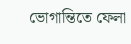ভোগান্তিতে ফেলা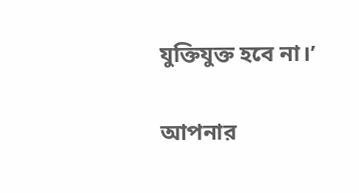যুক্তিযুক্ত হবে না।’

আপনার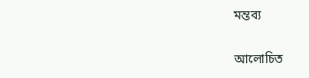মন্তব্য

আলোচিত